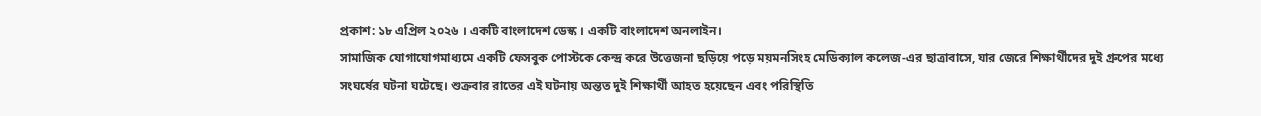প্রকাশ: ১৮ এপ্রিল ২০২৬ । একটি বাংলাদেশ ডেস্ক । একটি বাংলাদেশ অনলাইন।
সামাজিক যোগাযোগমাধ্যমে একটি ফেসবুক পোস্টকে কেন্দ্র করে উত্তেজনা ছড়িয়ে পড়ে ময়মনসিংহ মেডিক্যাল কলেজ-এর ছাত্রাবাসে, যার জেরে শিক্ষার্থীদের দুই গ্রুপের মধ্যে সংঘর্ষের ঘটনা ঘটেছে। শুক্রবার রাতের এই ঘটনায় অন্তত দুই শিক্ষার্থী আহত হয়েছেন এবং পরিস্থিতি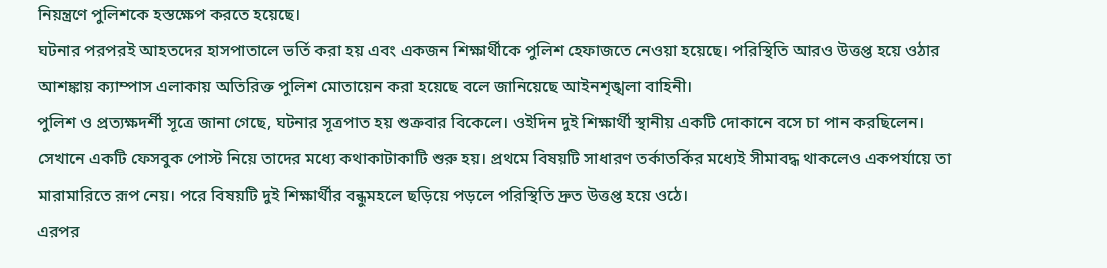নিয়ন্ত্রণে পুলিশকে হস্তক্ষেপ করতে হয়েছে।
ঘটনার পরপরই আহতদের হাসপাতালে ভর্তি করা হয় এবং একজন শিক্ষার্থীকে পুলিশ হেফাজতে নেওয়া হয়েছে। পরিস্থিতি আরও উত্তপ্ত হয়ে ওঠার আশঙ্কায় ক্যাম্পাস এলাকায় অতিরিক্ত পুলিশ মোতায়েন করা হয়েছে বলে জানিয়েছে আইনশৃঙ্খলা বাহিনী।
পুলিশ ও প্রত্যক্ষদর্শী সূত্রে জানা গেছে, ঘটনার সূত্রপাত হয় শুক্রবার বিকেলে। ওইদিন দুই শিক্ষার্থী স্থানীয় একটি দোকানে বসে চা পান করছিলেন। সেখানে একটি ফেসবুক পোস্ট নিয়ে তাদের মধ্যে কথাকাটাকাটি শুরু হয়। প্রথমে বিষয়টি সাধারণ তর্কাতর্কির মধ্যেই সীমাবদ্ধ থাকলেও একপর্যায়ে তা মারামারিতে রূপ নেয়। পরে বিষয়টি দুই শিক্ষার্থীর বন্ধুমহলে ছড়িয়ে পড়লে পরিস্থিতি দ্রুত উত্তপ্ত হয়ে ওঠে।
এরপর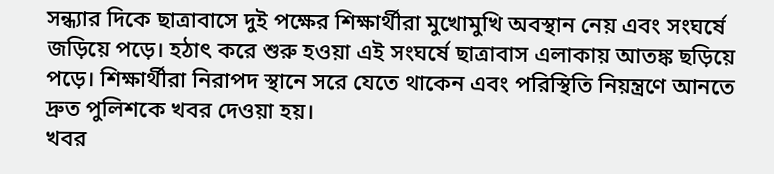সন্ধ্যার দিকে ছাত্রাবাসে দুই পক্ষের শিক্ষার্থীরা মুখোমুখি অবস্থান নেয় এবং সংঘর্ষে জড়িয়ে পড়ে। হঠাৎ করে শুরু হওয়া এই সংঘর্ষে ছাত্রাবাস এলাকায় আতঙ্ক ছড়িয়ে পড়ে। শিক্ষার্থীরা নিরাপদ স্থানে সরে যেতে থাকেন এবং পরিস্থিতি নিয়ন্ত্রণে আনতে দ্রুত পুলিশকে খবর দেওয়া হয়।
খবর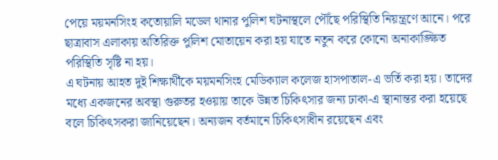পেয়ে ময়মনসিংহ কতোয়ালি মডেল থানার পুলিশ ঘটনাস্থলে পৌঁছে পরিস্থিতি নিয়ন্ত্রণে আনে। পরে ছাত্রাবাস এলাকায় অতিরিক্ত পুলিশ মোতায়েন করা হয় যাতে নতুন করে কোনো অনাকাঙ্ক্ষিত পরিস্থিতি সৃষ্টি না হয়।
এ ঘটনায় আহত দুই শিক্ষার্থীকে ময়মনসিংহ মেডিক্যাল কলেজ হাসপাতাল-এ ভর্তি করা হয়। তাদের মধ্যে একজনের অবস্থা গুরুতর হওয়ায় তাকে উন্নত চিকিৎসার জন্য ঢাকা-এ স্থানান্তর করা হয়েছে বলে চিকিৎসকরা জানিয়েছেন। অন্যজন বর্তমানে চিকিৎসাধীন রয়েছেন এবং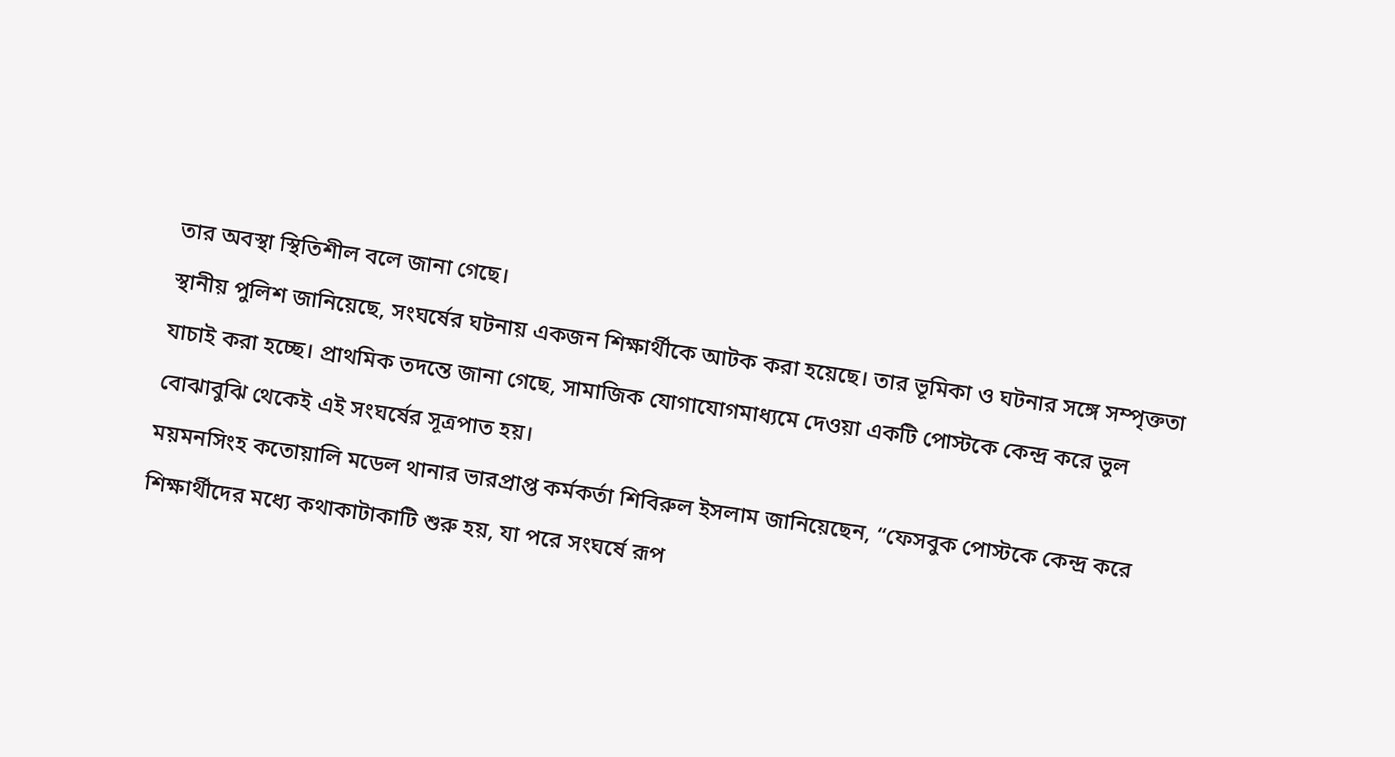তার অবস্থা স্থিতিশীল বলে জানা গেছে।
স্থানীয় পুলিশ জানিয়েছে, সংঘর্ষের ঘটনায় একজন শিক্ষার্থীকে আটক করা হয়েছে। তার ভূমিকা ও ঘটনার সঙ্গে সম্পৃক্ততা যাচাই করা হচ্ছে। প্রাথমিক তদন্তে জানা গেছে, সামাজিক যোগাযোগমাধ্যমে দেওয়া একটি পোস্টকে কেন্দ্র করে ভুল বোঝাবুঝি থেকেই এই সংঘর্ষের সূত্রপাত হয়।
ময়মনসিংহ কতোয়ালি মডেল থানার ভারপ্রাপ্ত কর্মকর্তা শিবিরুল ইসলাম জানিয়েছেন, “ফেসবুক পোস্টকে কেন্দ্র করে শিক্ষার্থীদের মধ্যে কথাকাটাকাটি শুরু হয়, যা পরে সংঘর্ষে রূপ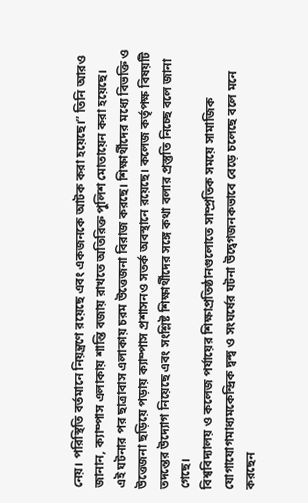নেয়। পরিস্থিতি বর্তমানে নিয়ন্ত্রণে রয়েছে এবং একজনকে আটক করা হয়েছে।” তিনি আরও জানান, ক্যাম্পাস এলাকায় শান্তি বজায় রাখতে অতিরিক্ত পুলিশ মোতায়েন করা হয়েছে।
এই ঘটনার পর ছাত্রাবাস এলাকায় চরম উত্তেজনা বিরাজ করছে। শিক্ষার্থীদের মধ্যে বিভক্তি ও উত্তেজনা ছড়িয়ে পড়ায় ক্যাম্পাস প্রশাসনও সতর্ক অবস্থানে রয়েছে। কলেজ কর্তৃপক্ষ বিষয়টি তদন্তের উদ্যোগ নিয়েছে এবং সংশ্লিষ্ট শিক্ষার্থীদের সঙ্গে কথা বলার প্রস্তুতি নিচ্ছে বলে জানা গেছে।
বিশ্ববিদ্যালয় ও কলেজ পর্যায়ের শিক্ষাপ্রতিষ্ঠানগুলোতে সাম্প্রতিক সময়ে সামাজিক যোগাযোগমাধ্যমকেন্দ্রিক দ্বন্দ্ব ও সংঘর্ষের ঘটনা উদ্বেগজনকভাবে বেড়ে চলেছে বলে মনে করছেন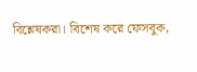বিশ্লেষকরা। বিশেষ করে ফেসবুক,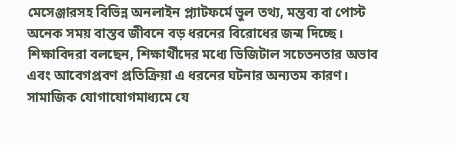মেসেঞ্জারসহ বিভিন্ন অনলাইন প্ল্যাটফর্মে ভুল তথ্য, মন্তব্য বা পোস্ট অনেক সময় বাস্তব জীবনে বড় ধরনের বিরোধের জন্ম দিচ্ছে।
শিক্ষাবিদরা বলছেন, শিক্ষার্থীদের মধ্যে ডিজিটাল সচেতনতার অভাব এবং আবেগপ্রবণ প্রতিক্রিয়া এ ধরনের ঘটনার অন্যতম কারণ। সামাজিক যোগাযোগমাধ্যমে যে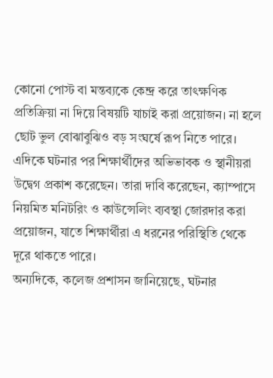কোনো পোস্ট বা মন্তব্যকে কেন্দ্র করে তাৎক্ষণিক প্রতিক্রিয়া না দিয়ে বিষয়টি যাচাই করা প্রয়োজন। না হলে ছোট ভুল বোঝাবুঝিও বড় সংঘর্ষে রূপ নিতে পারে।
এদিকে ঘটনার পর শিক্ষার্থীদের অভিভাবক ও স্থানীয়রা উদ্বেগ প্রকাশ করেছেন। তারা দাবি করেছেন, ক্যাম্পাসে নিয়মিত মনিটরিং ও কাউন্সেলিং ব্যবস্থা জোরদার করা প্রয়োজন, যাতে শিক্ষার্থীরা এ ধরনের পরিস্থিতি থেকে দূরে থাকতে পারে।
অন্যদিকে, কলেজ প্রশাসন জানিয়েছে, ঘটনার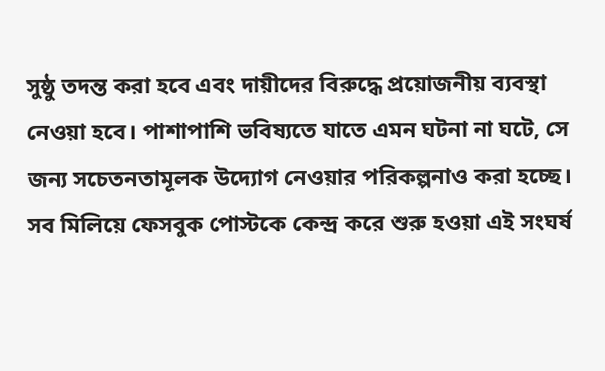সুষ্ঠু তদন্ত করা হবে এবং দায়ীদের বিরুদ্ধে প্রয়োজনীয় ব্যবস্থা নেওয়া হবে। পাশাপাশি ভবিষ্যতে যাতে এমন ঘটনা না ঘটে, সে জন্য সচেতনতামূলক উদ্যোগ নেওয়ার পরিকল্পনাও করা হচ্ছে।
সব মিলিয়ে ফেসবুক পোস্টকে কেন্দ্র করে শুরু হওয়া এই সংঘর্ষ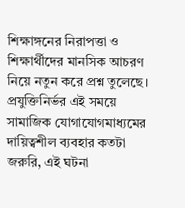শিক্ষাঙ্গনের নিরাপত্তা ও শিক্ষার্থীদের মানসিক আচরণ নিয়ে নতুন করে প্রশ্ন তুলেছে। প্রযুক্তিনির্ভর এই সময়ে সামাজিক যোগাযোগমাধ্যমের দায়িত্বশীল ব্যবহার কতটা জরুরি, এই ঘটনা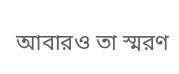আবারও তা স্মরণ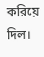করিয়ে দিল।